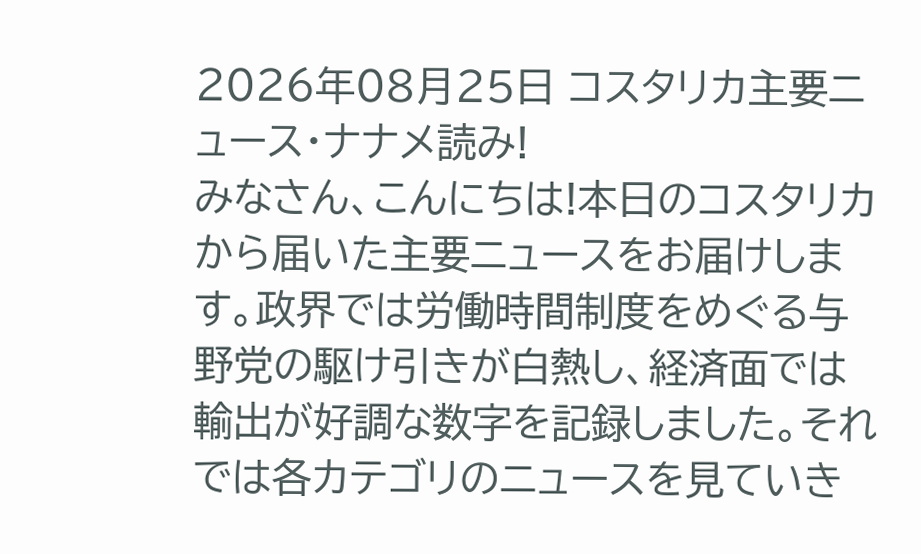2026年08月25日 コスタリカ主要ニュース・ナナメ読み!
みなさん、こんにちは!本日のコスタリカから届いた主要ニュースをお届けします。政界では労働時間制度をめぐる与野党の駆け引きが白熱し、経済面では輸出が好調な数字を記録しました。それでは各カテゴリのニュースを見ていき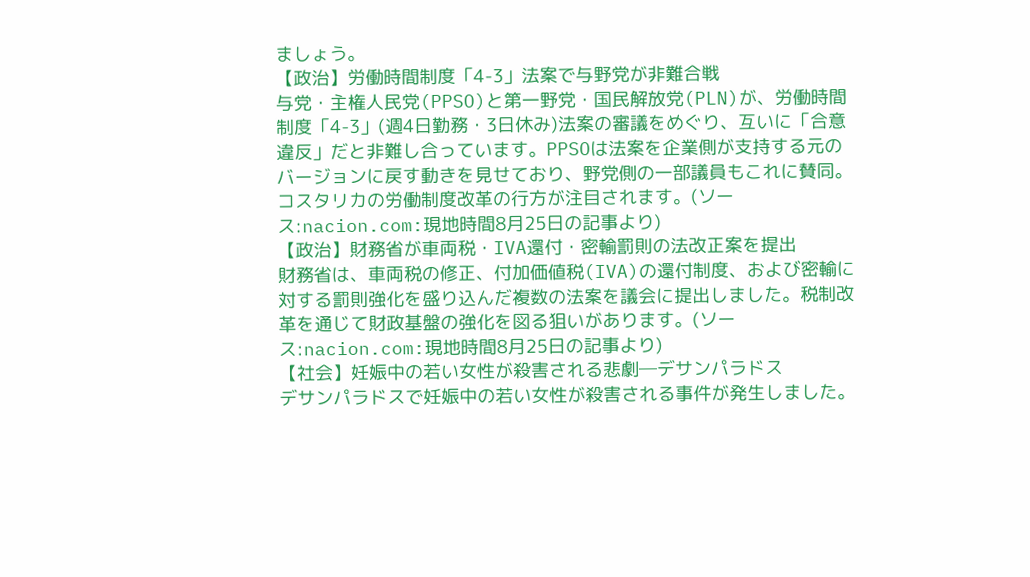ましょう。
【政治】労働時間制度「4-3」法案で与野党が非難合戦
与党・主権人民党(PPSO)と第一野党・国民解放党(PLN)が、労働時間制度「4-3」(週4日勤務・3日休み)法案の審議をめぐり、互いに「合意違反」だと非難し合っています。PPSOは法案を企業側が支持する元のバージョンに戻す動きを見せており、野党側の一部議員もこれに賛同。コスタリカの労働制度改革の行方が注目されます。(ソース:nacion.com:現地時間8月25日の記事より)
【政治】財務省が車両税・IVA還付・密輸罰則の法改正案を提出
財務省は、車両税の修正、付加価値税(IVA)の還付制度、および密輸に対する罰則強化を盛り込んだ複数の法案を議会に提出しました。税制改革を通じて財政基盤の強化を図る狙いがあります。(ソース:nacion.com:現地時間8月25日の記事より)
【社会】妊娠中の若い女性が殺害される悲劇─デサンパラドス
デサンパラドスで妊娠中の若い女性が殺害される事件が発生しました。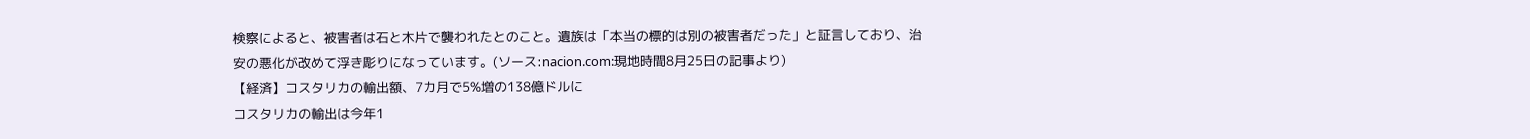検察によると、被害者は石と木片で襲われたとのこと。遺族は「本当の標的は別の被害者だった」と証言しており、治安の悪化が改めて浮き彫りになっています。(ソース:nacion.com:現地時間8月25日の記事より)
【経済】コスタリカの輸出額、7カ月で5%増の138億ドルに
コスタリカの輸出は今年1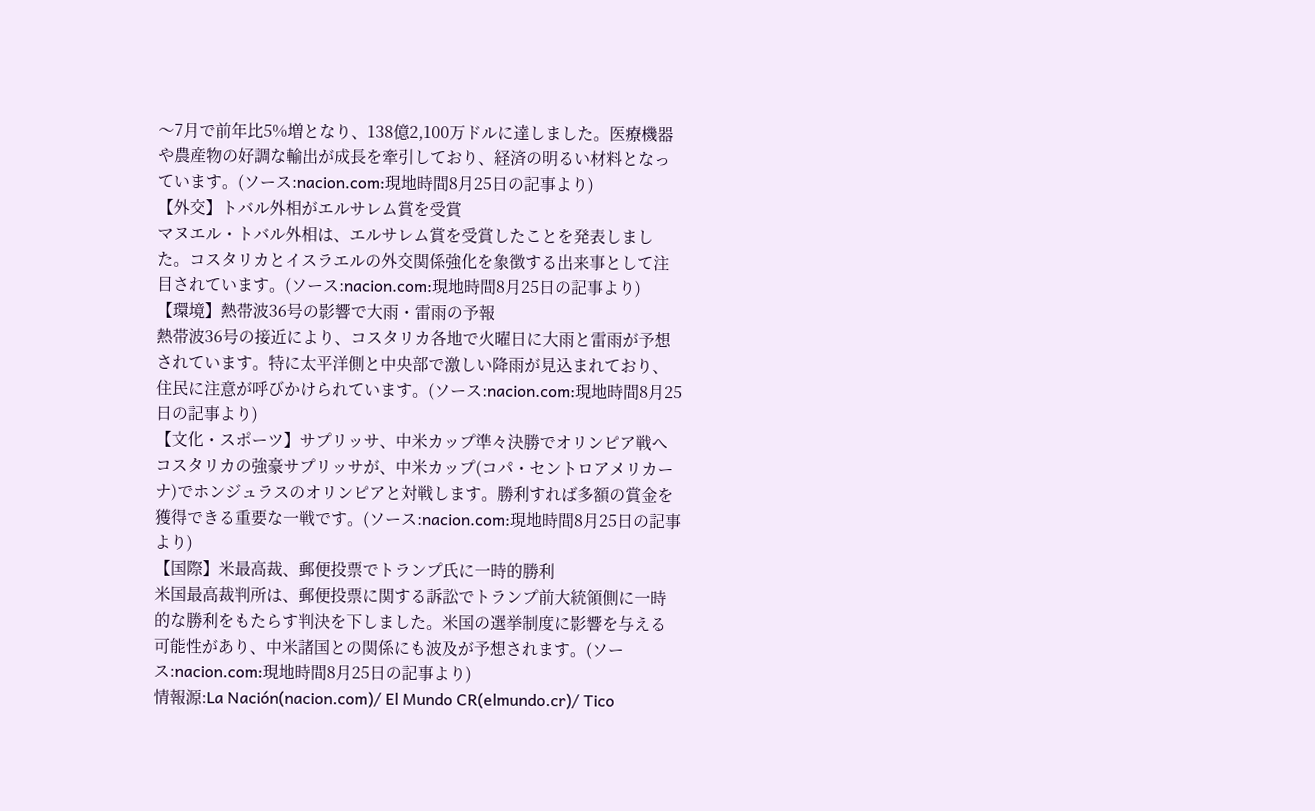〜7月で前年比5%増となり、138億2,100万ドルに達しました。医療機器や農産物の好調な輸出が成長を牽引しており、経済の明るい材料となっています。(ソース:nacion.com:現地時間8月25日の記事より)
【外交】トバル外相がエルサレム賞を受賞
マヌエル・トバル外相は、エルサレム賞を受賞したことを発表しました。コスタリカとイスラエルの外交関係強化を象徴する出来事として注目されています。(ソース:nacion.com:現地時間8月25日の記事より)
【環境】熱帯波36号の影響で大雨・雷雨の予報
熱帯波36号の接近により、コスタリカ各地で火曜日に大雨と雷雨が予想されています。特に太平洋側と中央部で激しい降雨が見込まれており、住民に注意が呼びかけられています。(ソース:nacion.com:現地時間8月25日の記事より)
【文化・スポーツ】サプリッサ、中米カップ準々決勝でオリンピア戦へ
コスタリカの強豪サプリッサが、中米カップ(コパ・セントロアメリカーナ)でホンジュラスのオリンピアと対戦します。勝利すれば多額の賞金を獲得できる重要な一戦です。(ソース:nacion.com:現地時間8月25日の記事より)
【国際】米最高裁、郵便投票でトランプ氏に一時的勝利
米国最高裁判所は、郵便投票に関する訴訟でトランプ前大統領側に一時的な勝利をもたらす判決を下しました。米国の選挙制度に影響を与える可能性があり、中米諸国との関係にも波及が予想されます。(ソース:nacion.com:現地時間8月25日の記事より)
情報源:La Nación(nacion.com)/ El Mundo CR(elmundo.cr)/ Tico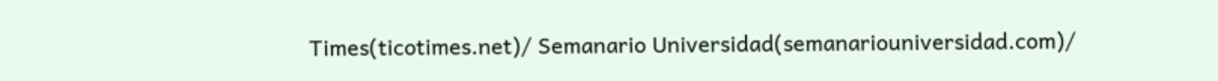Times(ticotimes.net)/ Semanario Universidad(semanariouniversidad.com)/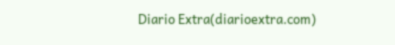Diario Extra(diarioextra.com)